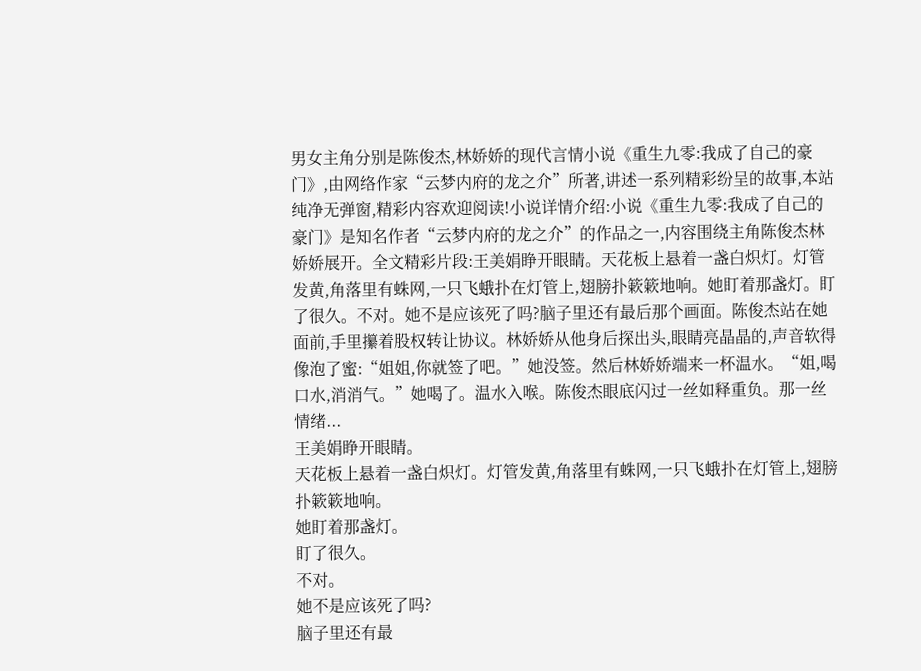男女主角分别是陈俊杰,林娇娇的现代言情小说《重生九零:我成了自己的豪门》,由网络作家“云梦内府的龙之介”所著,讲述一系列精彩纷呈的故事,本站纯净无弹窗,精彩内容欢迎阅读!小说详情介绍:小说《重生九零:我成了自己的豪门》是知名作者“云梦内府的龙之介”的作品之一,内容围绕主角陈俊杰林娇娇展开。全文精彩片段:王美娟睁开眼睛。天花板上悬着一盏白炽灯。灯管发黄,角落里有蛛网,一只飞蛾扑在灯管上,翅膀扑簌簌地响。她盯着那盏灯。盯了很久。不对。她不是应该死了吗?脑子里还有最后那个画面。陈俊杰站在她面前,手里攥着股权转让协议。林娇娇从他身后探出头,眼睛亮晶晶的,声音软得像泡了蜜:“姐姐,你就签了吧。”她没签。然后林娇娇端来一杯温水。“姐,喝口水,消消气。”她喝了。温水入喉。陈俊杰眼底闪过一丝如释重负。那一丝情绪...
王美娟睁开眼睛。
天花板上悬着一盏白炽灯。灯管发黄,角落里有蛛网,一只飞蛾扑在灯管上,翅膀扑簌簌地响。
她盯着那盏灯。
盯了很久。
不对。
她不是应该死了吗?
脑子里还有最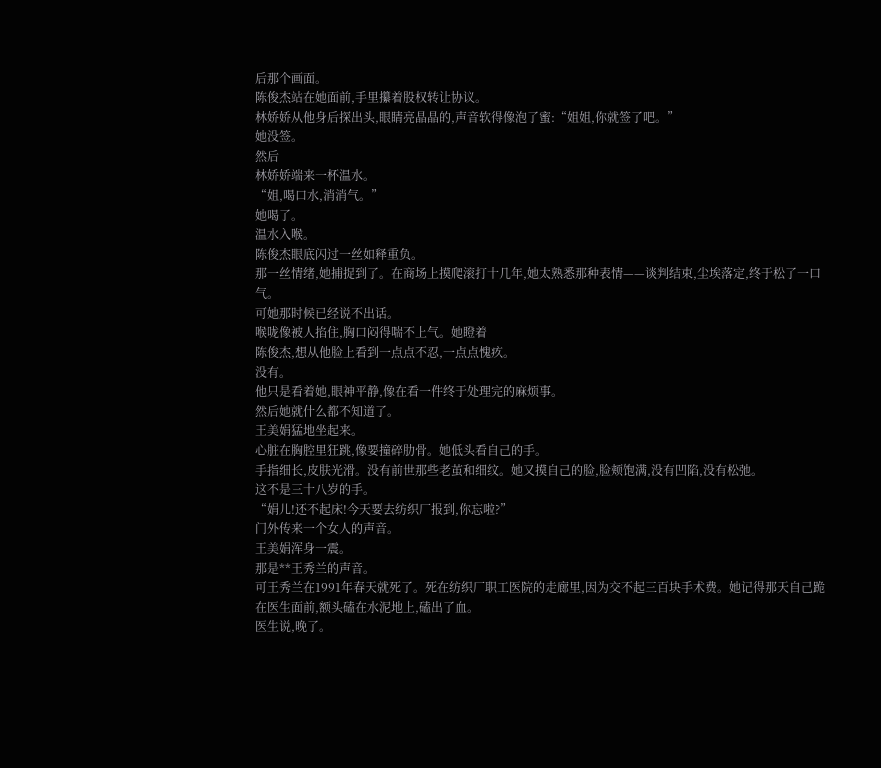后那个画面。
陈俊杰站在她面前,手里攥着股权转让协议。
林娇娇从他身后探出头,眼睛亮晶晶的,声音软得像泡了蜜:“姐姐,你就签了吧。”
她没签。
然后
林娇娇端来一杯温水。
“姐,喝口水,消消气。”
她喝了。
温水入喉。
陈俊杰眼底闪过一丝如释重负。
那一丝情绪,她捕捉到了。在商场上摸爬滚打十几年,她太熟悉那种表情——谈判结束,尘埃落定,终于松了一口气。
可她那时候已经说不出话。
喉咙像被人掐住,胸口闷得喘不上气。她瞪着
陈俊杰,想从他脸上看到一点点不忍,一点点愧疚。
没有。
他只是看着她,眼神平静,像在看一件终于处理完的麻烦事。
然后她就什么都不知道了。
王美娟猛地坐起来。
心脏在胸腔里狂跳,像要撞碎肋骨。她低头看自己的手。
手指细长,皮肤光滑。没有前世那些老茧和细纹。她又摸自己的脸,脸颊饱满,没有凹陷,没有松弛。
这不是三十八岁的手。
“娟儿!还不起床!今天要去纺织厂报到,你忘啦?”
门外传来一个女人的声音。
王美娟浑身一震。
那是**王秀兰的声音。
可王秀兰在1991年春天就死了。死在纺织厂职工医院的走廊里,因为交不起三百块手术费。她记得那天自己跪在医生面前,额头磕在水泥地上,磕出了血。
医生说,晚了。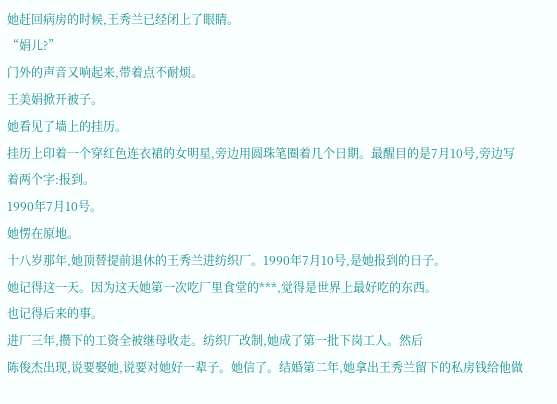她赶回病房的时候,王秀兰已经闭上了眼睛。
“娟儿?”
门外的声音又响起来,带着点不耐烦。
王美娟掀开被子。
她看见了墙上的挂历。
挂历上印着一个穿红色连衣裙的女明星,旁边用圆珠笔圈着几个日期。最醒目的是7月10号,旁边写着两个字:报到。
1990年7月10号。
她愣在原地。
十八岁那年,她顶替提前退休的王秀兰进纺织厂。1990年7月10号,是她报到的日子。
她记得这一天。因为这天她第一次吃厂里食堂的***,觉得是世界上最好吃的东西。
也记得后来的事。
进厂三年,攒下的工资全被继母收走。纺织厂改制,她成了第一批下岗工人。然后
陈俊杰出现,说要娶她,说要对她好一辈子。她信了。结婚第二年,她拿出王秀兰留下的私房钱给他做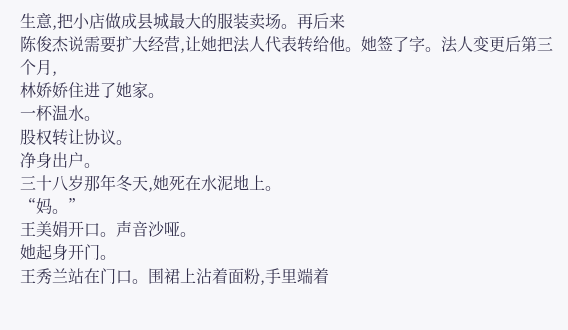生意,把小店做成县城最大的服装卖场。再后来
陈俊杰说需要扩大经营,让她把法人代表转给他。她签了字。法人变更后第三个月,
林娇娇住进了她家。
一杯温水。
股权转让协议。
净身出户。
三十八岁那年冬天,她死在水泥地上。
“妈。”
王美娟开口。声音沙哑。
她起身开门。
王秀兰站在门口。围裙上沾着面粉,手里端着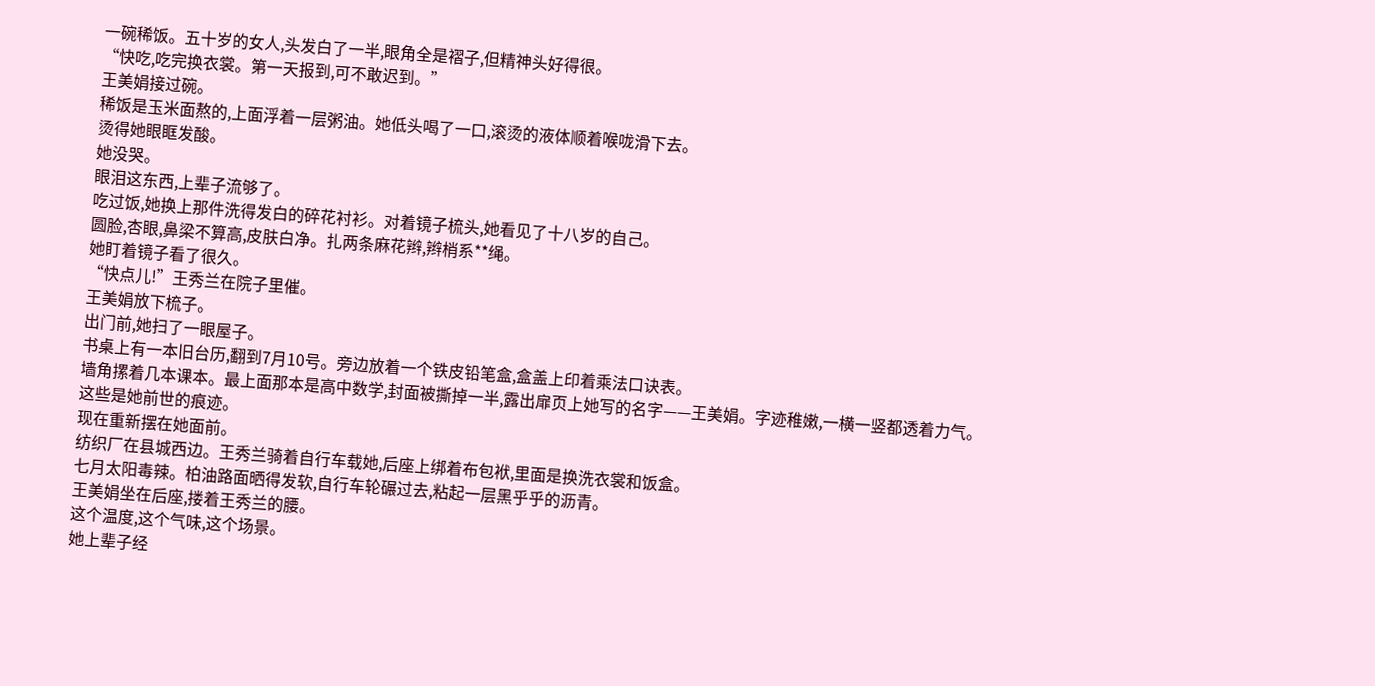一碗稀饭。五十岁的女人,头发白了一半,眼角全是褶子,但精神头好得很。
“快吃,吃完换衣裳。第一天报到,可不敢迟到。”
王美娟接过碗。
稀饭是玉米面熬的,上面浮着一层粥油。她低头喝了一口,滚烫的液体顺着喉咙滑下去。
烫得她眼眶发酸。
她没哭。
眼泪这东西,上辈子流够了。
吃过饭,她换上那件洗得发白的碎花衬衫。对着镜子梳头,她看见了十八岁的自己。
圆脸,杏眼,鼻梁不算高,皮肤白净。扎两条麻花辫,辫梢系**绳。
她盯着镜子看了很久。
“快点儿!”王秀兰在院子里催。
王美娟放下梳子。
出门前,她扫了一眼屋子。
书桌上有一本旧台历,翻到7月10号。旁边放着一个铁皮铅笔盒,盒盖上印着乘法口诀表。
墙角摞着几本课本。最上面那本是高中数学,封面被撕掉一半,露出扉页上她写的名字——王美娟。字迹稚嫩,一横一竖都透着力气。
这些是她前世的痕迹。
现在重新摆在她面前。
纺织厂在县城西边。王秀兰骑着自行车载她,后座上绑着布包袱,里面是换洗衣裳和饭盒。
七月太阳毒辣。柏油路面晒得发软,自行车轮碾过去,粘起一层黑乎乎的沥青。
王美娟坐在后座,搂着王秀兰的腰。
这个温度,这个气味,这个场景。
她上辈子经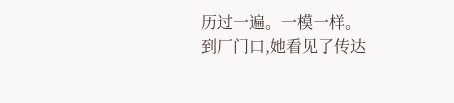历过一遍。一模一样。
到厂门口,她看见了传达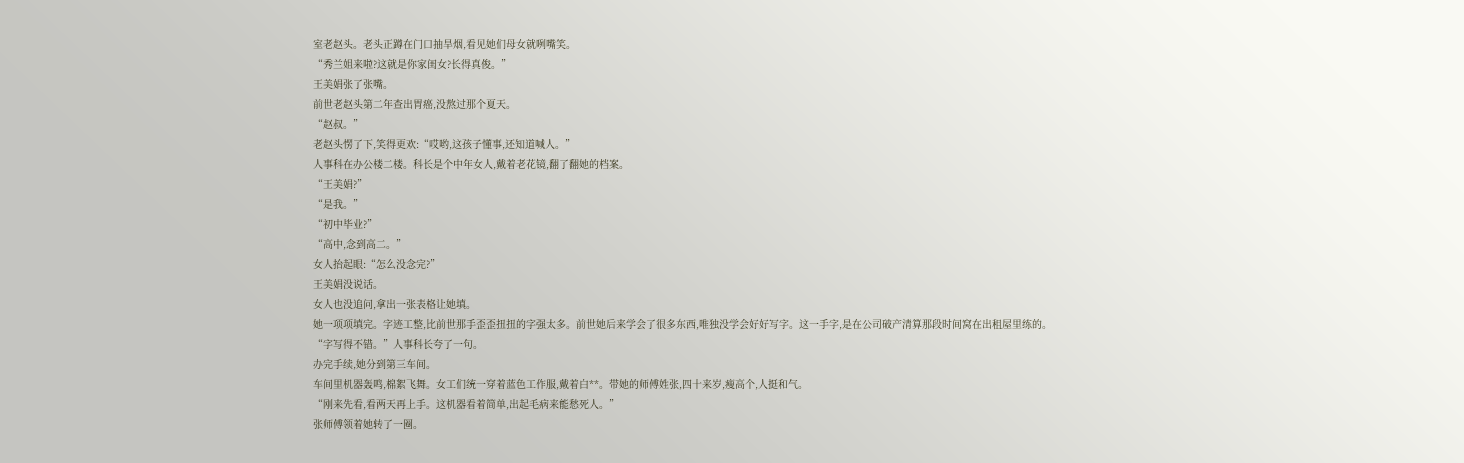室老赵头。老头正蹲在门口抽旱烟,看见她们母女就咧嘴笑。
“秀兰姐来啦?这就是你家闺女?长得真俊。”
王美娟张了张嘴。
前世老赵头第二年查出胃癌,没熬过那个夏天。
“赵叔。”
老赵头愣了下,笑得更欢:“哎哟,这孩子懂事,还知道喊人。”
人事科在办公楼二楼。科长是个中年女人,戴着老花镜,翻了翻她的档案。
“王美娟?”
“是我。”
“初中毕业?”
“高中,念到高二。”
女人抬起眼:“怎么没念完?”
王美娟没说话。
女人也没追问,拿出一张表格让她填。
她一项项填完。字迹工整,比前世那手歪歪扭扭的字强太多。前世她后来学会了很多东西,唯独没学会好好写字。这一手字,是在公司破产清算那段时间窝在出租屋里练的。
“字写得不错。”人事科长夸了一句。
办完手续,她分到第三车间。
车间里机器轰鸣,棉絮飞舞。女工们统一穿着蓝色工作服,戴着白**。带她的师傅姓张,四十来岁,瘦高个,人挺和气。
“刚来先看,看两天再上手。这机器看着简单,出起毛病来能愁死人。”
张师傅领着她转了一圈。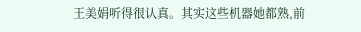王美娟听得很认真。其实这些机器她都熟,前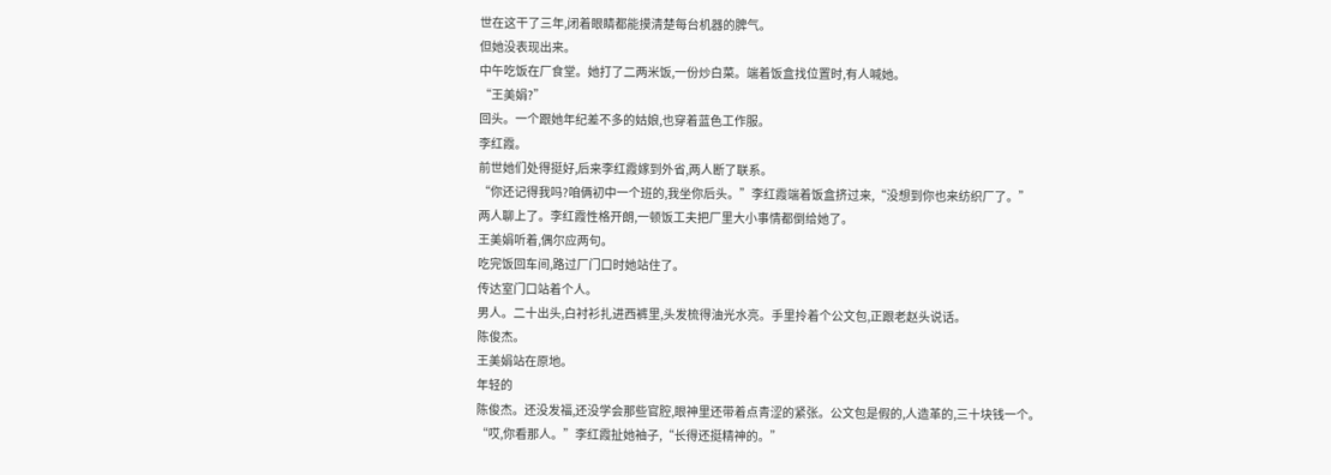世在这干了三年,闭着眼睛都能摸清楚每台机器的脾气。
但她没表现出来。
中午吃饭在厂食堂。她打了二两米饭,一份炒白菜。端着饭盒找位置时,有人喊她。
“王美娟?”
回头。一个跟她年纪差不多的姑娘,也穿着蓝色工作服。
李红霞。
前世她们处得挺好,后来李红霞嫁到外省,两人断了联系。
“你还记得我吗?咱俩初中一个班的,我坐你后头。”李红霞端着饭盒挤过来,“没想到你也来纺织厂了。”
两人聊上了。李红霞性格开朗,一顿饭工夫把厂里大小事情都倒给她了。
王美娟听着,偶尔应两句。
吃完饭回车间,路过厂门口时她站住了。
传达室门口站着个人。
男人。二十出头,白衬衫扎进西裤里,头发梳得油光水亮。手里拎着个公文包,正跟老赵头说话。
陈俊杰。
王美娟站在原地。
年轻的
陈俊杰。还没发福,还没学会那些官腔,眼神里还带着点青涩的紧张。公文包是假的,人造革的,三十块钱一个。
“哎,你看那人。”李红霞扯她袖子,“长得还挺精神的。”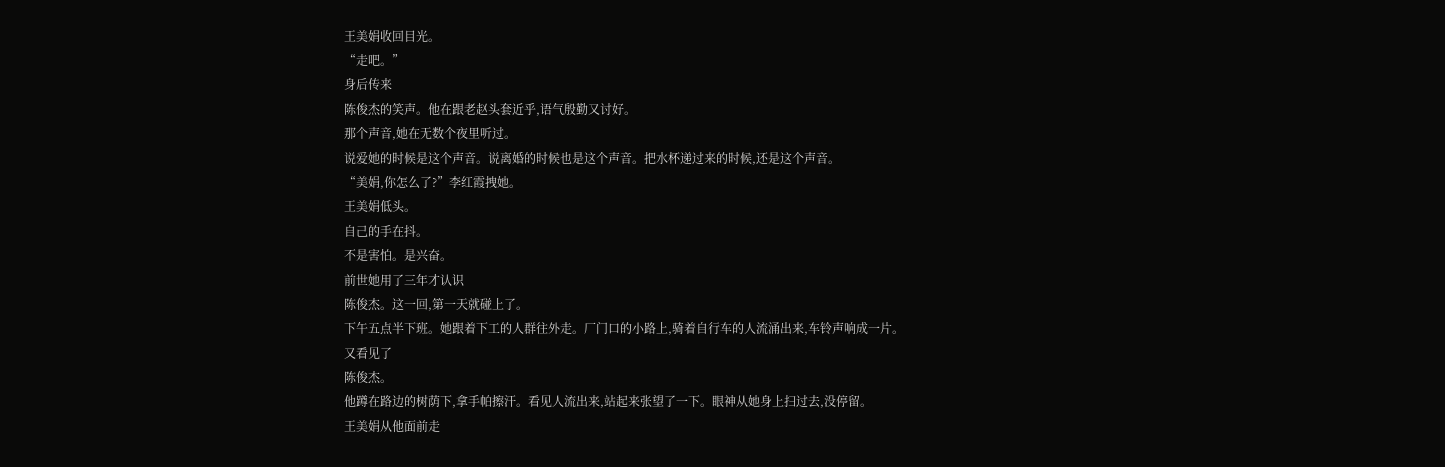王美娟收回目光。
“走吧。”
身后传来
陈俊杰的笑声。他在跟老赵头套近乎,语气殷勤又讨好。
那个声音,她在无数个夜里听过。
说爱她的时候是这个声音。说离婚的时候也是这个声音。把水杯递过来的时候,还是这个声音。
“美娟,你怎么了?”李红霞拽她。
王美娟低头。
自己的手在抖。
不是害怕。是兴奋。
前世她用了三年才认识
陈俊杰。这一回,第一天就碰上了。
下午五点半下班。她跟着下工的人群往外走。厂门口的小路上,骑着自行车的人流涌出来,车铃声响成一片。
又看见了
陈俊杰。
他蹲在路边的树荫下,拿手帕擦汗。看见人流出来,站起来张望了一下。眼神从她身上扫过去,没停留。
王美娟从他面前走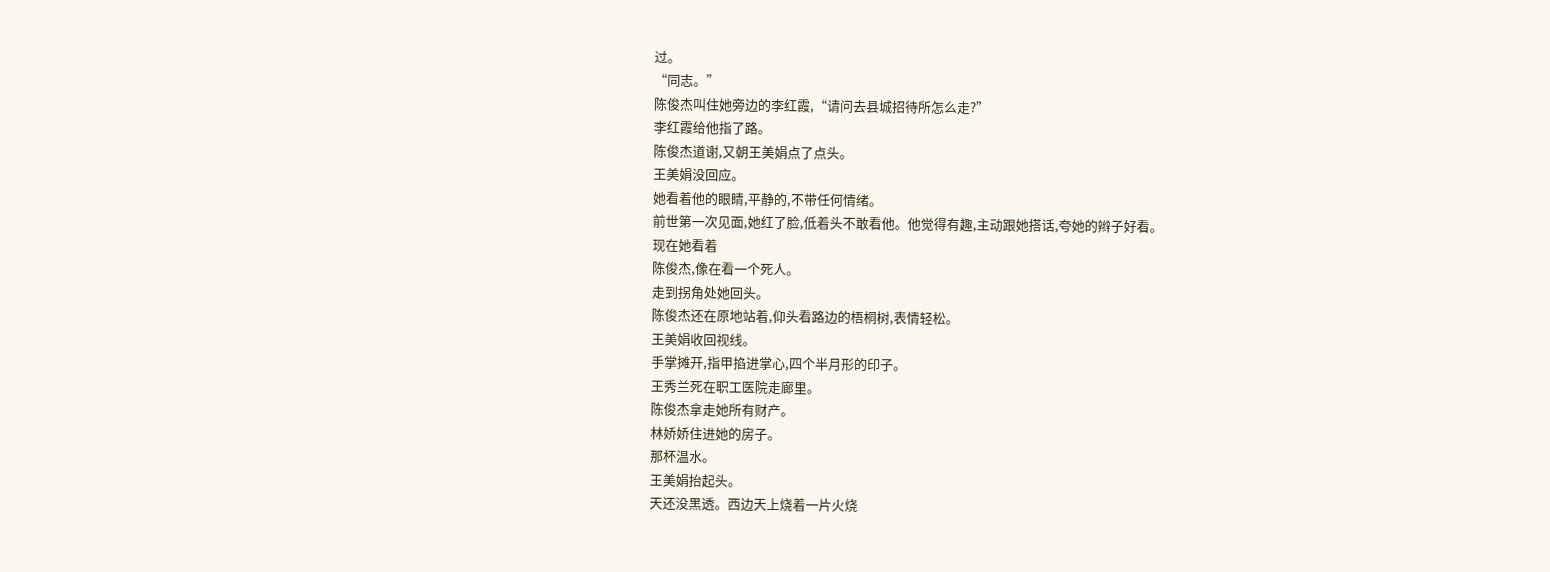过。
“同志。”
陈俊杰叫住她旁边的李红霞,“请问去县城招待所怎么走?”
李红霞给他指了路。
陈俊杰道谢,又朝王美娟点了点头。
王美娟没回应。
她看着他的眼睛,平静的,不带任何情绪。
前世第一次见面,她红了脸,低着头不敢看他。他觉得有趣,主动跟她搭话,夸她的辫子好看。
现在她看着
陈俊杰,像在看一个死人。
走到拐角处她回头。
陈俊杰还在原地站着,仰头看路边的梧桐树,表情轻松。
王美娟收回视线。
手掌摊开,指甲掐进掌心,四个半月形的印子。
王秀兰死在职工医院走廊里。
陈俊杰拿走她所有财产。
林娇娇住进她的房子。
那杯温水。
王美娟抬起头。
天还没黑透。西边天上烧着一片火烧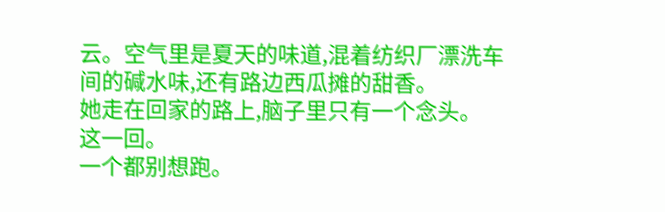云。空气里是夏天的味道,混着纺织厂漂洗车间的碱水味,还有路边西瓜摊的甜香。
她走在回家的路上,脑子里只有一个念头。
这一回。
一个都别想跑。